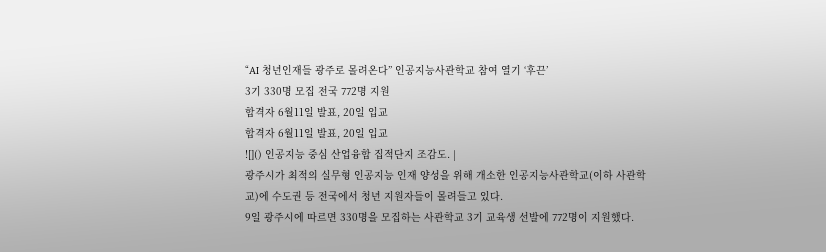“AI 청년인재들 광주로 몰려온다” 인공지능사관학교 참여 열기 ‘후끈’
3기 330명 모집 전국 772명 지원
합격자 6월11일 발표, 20일 입교
합격자 6월11일 발표, 20일 입교
![]() 인공지능 중심 산업융합 집적단지 조감도. |
광주시가 최적의 실무형 인공지능 인재 양성을 위해 개소한 인공지능사관학교(이하 사관학교)에 수도권 등 전국에서 청년 지원자들이 몰려들고 있다.
9일 광주시에 따르면 330명을 모집하는 사관학교 3기 교육생 선발에 772명이 지원했다.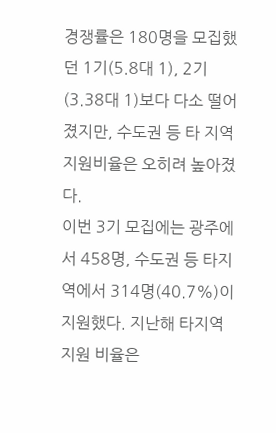경쟁률은 180명을 모집했던 1기(5.8대 1), 2기(3.38대 1)보다 다소 떨어졌지만, 수도권 등 타 지역 지원비율은 오히려 높아졌다.
이번 3기 모집에는 광주에서 458명, 수도권 등 타지역에서 314명(40.7%)이 지원했다. 지난해 타지역 지원 비율은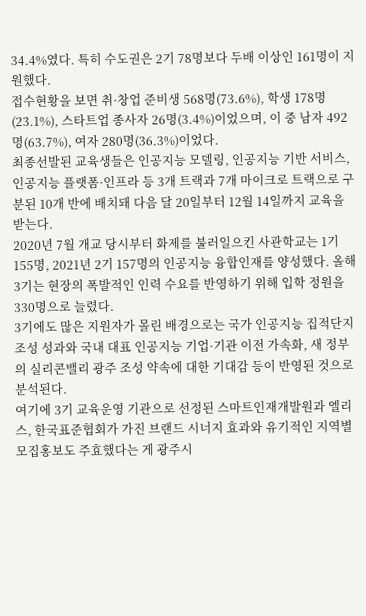34.4%였다. 특히 수도권은 2기 78명보다 두배 이상인 161명이 지원했다.
접수현황을 보면 취·창업 준비생 568명(73.6%), 학생 178명(23.1%), 스타트업 종사자 26명(3.4%)이었으며, 이 중 남자 492명(63.7%), 여자 280명(36.3%)이었다.
최종선발된 교육생들은 인공지능 모델링, 인공지능 기반 서비스, 인공지능 플랫폼·인프라 등 3개 트랙과 7개 마이크로 트랙으로 구분된 10개 반에 배치돼 다음 달 20일부터 12월 14일까지 교육을 받는다.
2020년 7월 개교 당시부터 화제를 불러일으킨 사관학교는 1기 155명, 2021년 2기 157명의 인공지능 융합인재를 양성했다. 올해 3기는 현장의 폭발적인 인력 수요를 반영하기 위해 입학 정원을 330명으로 늘렸다.
3기에도 많은 지원자가 몰린 배경으로는 국가 인공지능 집적단지 조성 성과와 국내 대표 인공지능 기업·기관 이전 가속화, 새 정부의 실리콘밸리 광주 조성 약속에 대한 기대감 등이 반영된 것으로 분석된다.
여기에 3기 교육운영 기관으로 선정된 스마트인재개발원과 엘리스, 한국표준협회가 가진 브랜드 시너지 효과와 유기적인 지역별 모집홍보도 주효했다는 게 광주시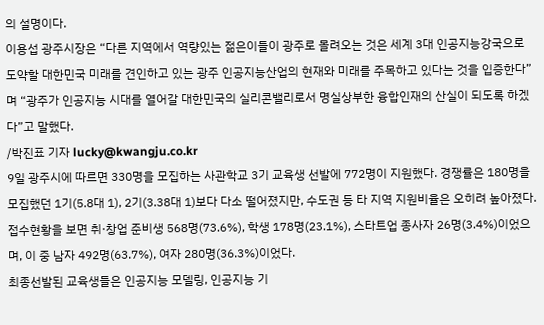의 설명이다.
이용섭 광주시장은 “다른 지역에서 역량있는 젊은이들이 광주로 몰려오는 것은 세계 3대 인공지능강국으로 도약할 대한민국 미래를 견인하고 있는 광주 인공지능산업의 현재와 미래를 주목하고 있다는 것을 입증한다”며 “광주가 인공지능 시대를 열어갈 대한민국의 실리콘밸리로서 명실상부한 융합인재의 산실이 되도록 하겠다”고 말했다.
/박진표 기자 lucky@kwangju.co.kr
9일 광주시에 따르면 330명을 모집하는 사관학교 3기 교육생 선발에 772명이 지원했다. 경쟁률은 180명을 모집했던 1기(5.8대 1), 2기(3.38대 1)보다 다소 떨어졌지만, 수도권 등 타 지역 지원비율은 오히려 높아졌다.
접수현황을 보면 취·창업 준비생 568명(73.6%), 학생 178명(23.1%), 스타트업 종사자 26명(3.4%)이었으며, 이 중 남자 492명(63.7%), 여자 280명(36.3%)이었다.
최종선발된 교육생들은 인공지능 모델링, 인공지능 기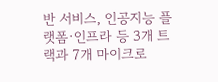반 서비스, 인공지능 플랫폼·인프라 등 3개 트랙과 7개 마이크로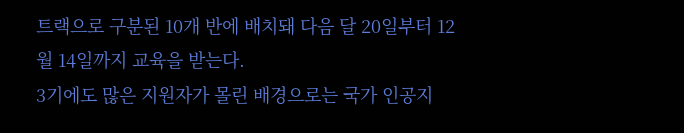트랙으로 구분된 10개 반에 배치돼 다음 달 20일부터 12월 14일까지 교육을 받는다.
3기에도 많은 지원자가 몰린 배경으로는 국가 인공지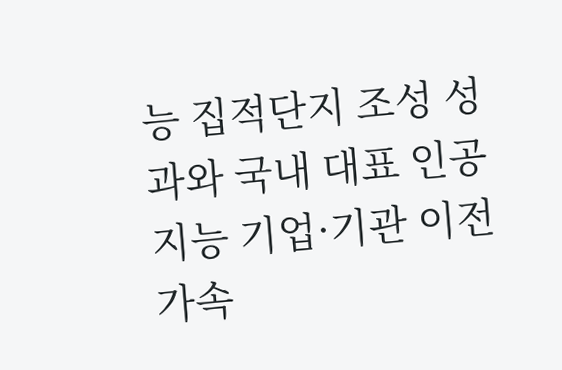능 집적단지 조성 성과와 국내 대표 인공지능 기업·기관 이전 가속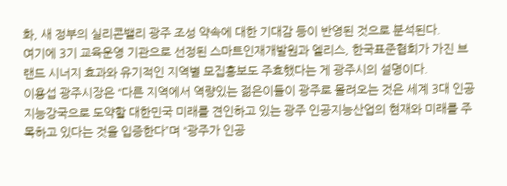화, 새 정부의 실리콘밸리 광주 조성 약속에 대한 기대감 등이 반영된 것으로 분석된다.
여기에 3기 교육운영 기관으로 선정된 스마트인재개발원과 엘리스, 한국표준협회가 가진 브랜드 시너지 효과와 유기적인 지역별 모집홍보도 주효했다는 게 광주시의 설명이다.
이용섭 광주시장은 “다른 지역에서 역량있는 젊은이들이 광주로 몰려오는 것은 세계 3대 인공지능강국으로 도약할 대한민국 미래를 견인하고 있는 광주 인공지능산업의 현재와 미래를 주목하고 있다는 것을 입증한다”며 “광주가 인공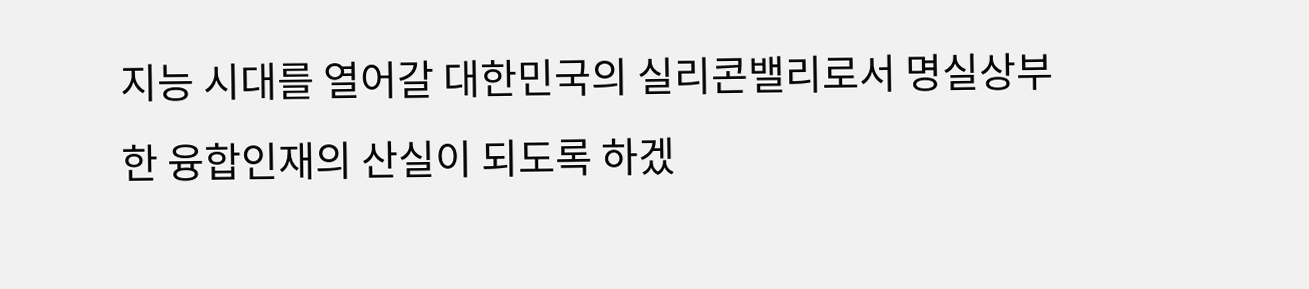지능 시대를 열어갈 대한민국의 실리콘밸리로서 명실상부한 융합인재의 산실이 되도록 하겠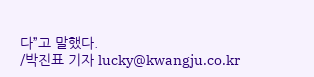다”고 말했다.
/박진표 기자 lucky@kwangju.co.kr